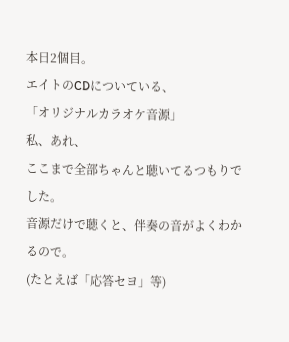本日2個目。
エイトのCDについている、
「オリジナルカラオケ音源」
私、あれ、
ここまで全部ちゃんと聴いてるつもりでした。
音源だけで聴くと、伴奏の音がよくわかるので。
(たとえば「応答セヨ」等)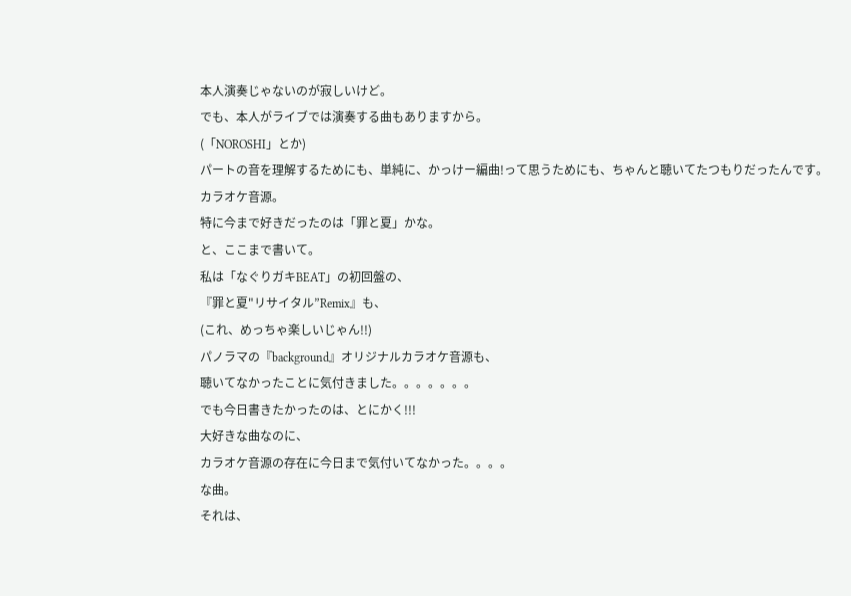本人演奏じゃないのが寂しいけど。
でも、本人がライブでは演奏する曲もありますから。
(「NOROSHI」とか)
パートの音を理解するためにも、単純に、かっけー編曲!って思うためにも、ちゃんと聴いてたつもりだったんです。
カラオケ音源。
特に今まで好きだったのは「罪と夏」かな。
と、ここまで書いて。
私は「なぐりガキBEAT」の初回盤の、
『罪と夏"リサイタル”Remix』も、
(これ、めっちゃ楽しいじゃん!!)
パノラマの『background』オリジナルカラオケ音源も、
聴いてなかったことに気付きました。。。。。。。
でも今日書きたかったのは、とにかく!!!
大好きな曲なのに、
カラオケ音源の存在に今日まで気付いてなかった。。。。
な曲。
それは、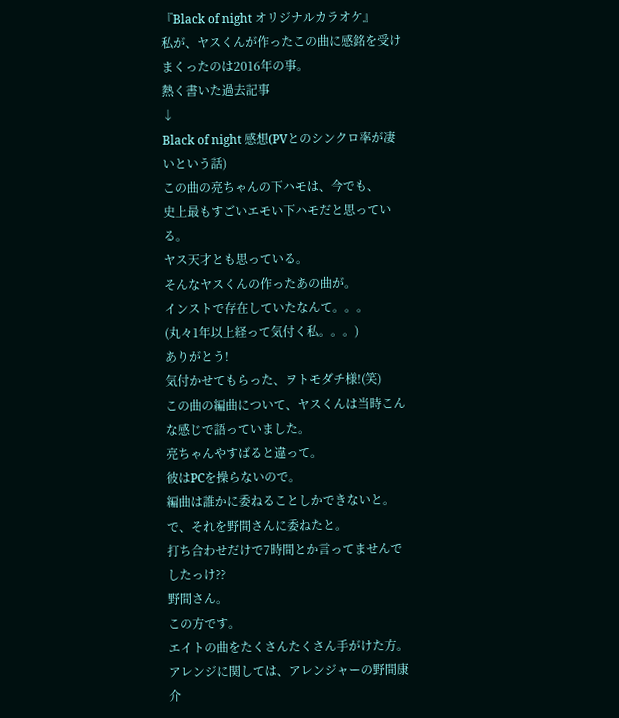『Black of night オリジナルカラオケ』
私が、ヤスくんが作ったこの曲に感銘を受けまくったのは2016年の事。
熱く書いた過去記事
↓
Black of night 感想(PVとのシンクロ率が凄いという話)
この曲の亮ちゃんの下ハモは、今でも、
史上最もすごいエモい下ハモだと思っている。
ヤス天才とも思っている。
そんなヤスくんの作ったあの曲が。
インストで存在していたなんて。。。
(丸々1年以上経って気付く私。。。)
ありがとう!
気付かせてもらった、ヲトモダチ様!(笑)
この曲の編曲について、ヤスくんは当時こんな感じで語っていました。
亮ちゃんやすばると違って。
彼はPCを操らないので。
編曲は誰かに委ねることしかできないと。
で、それを野間さんに委ねたと。
打ち合わせだけで7時間とか言ってませんでしたっけ??
野間さん。
この方です。
エイトの曲をたくさんたくさん手がけた方。
アレンジに関しては、アレンジャーの野間康介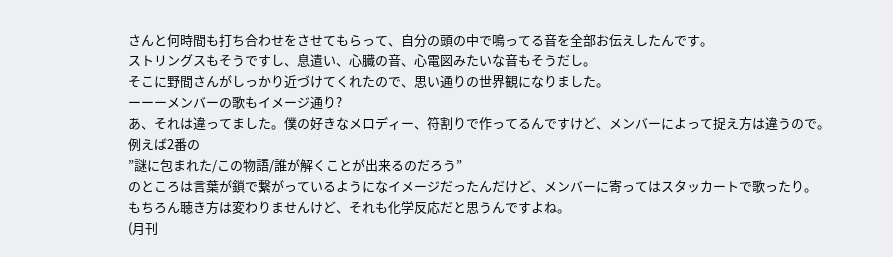さんと何時間も打ち合わせをさせてもらって、自分の頭の中で鳴ってる音を全部お伝えしたんです。
ストリングスもそうですし、息遣い、心臓の音、心電図みたいな音もそうだし。
そこに野間さんがしっかり近づけてくれたので、思い通りの世界観になりました。
ーーーメンバーの歌もイメージ通り?
あ、それは違ってました。僕の好きなメロディー、符割りで作ってるんですけど、メンバーによって捉え方は違うので。
例えば2番の
”謎に包まれた/この物語/誰が解くことが出来るのだろう”
のところは言葉が鎖で繋がっているようになイメージだったんだけど、メンバーに寄ってはスタッカートで歌ったり。
もちろん聴き方は変わりませんけど、それも化学反応だと思うんですよね。
(月刊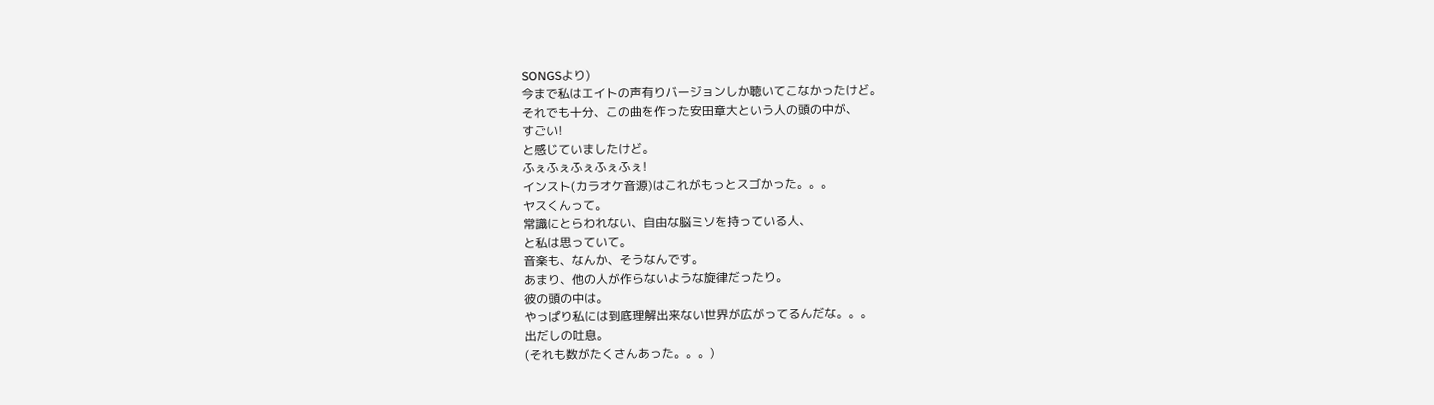SONGSより)
今まで私はエイトの声有りバージョンしか聴いてこなかったけど。
それでも十分、この曲を作った安田章大という人の頭の中が、
すごい!
と感じていましたけど。
ふぇふぇふぇふぇふぇ!
インスト(カラオケ音源)はこれがもっとスゴかった。。。
ヤスくんって。
常識にとらわれない、自由な脳ミソを持っている人、
と私は思っていて。
音楽も、なんか、そうなんです。
あまり、他の人が作らないような旋律だったり。
彼の頭の中は。
やっぱり私には到底理解出来ない世界が広がってるんだな。。。
出だしの吐息。
(それも数がたくさんあった。。。)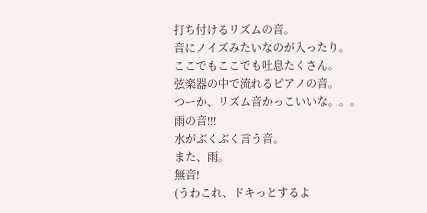打ち付けるリズムの音。
音にノイズみたいなのが入ったり。
ここでもここでも吐息たくさん。
弦楽器の中で流れるピアノの音。
つーか、リズム音かっこいいな。。。
雨の音!!!
水がぶくぶく言う音。
また、雨。
無音!
(うわこれ、ドキっとするよ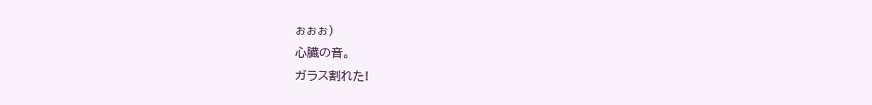ぉぉぉ)
心臓の音。
ガラス割れた!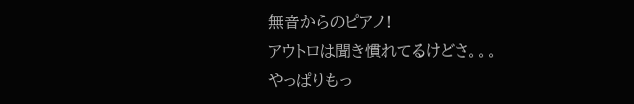無音からのピアノ!
アウトロは聞き慣れてるけどさ。。。
やっぱりもっ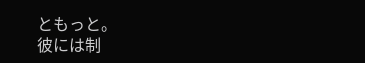ともっと。
彼には制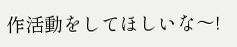作活動をしてほしいな〜!